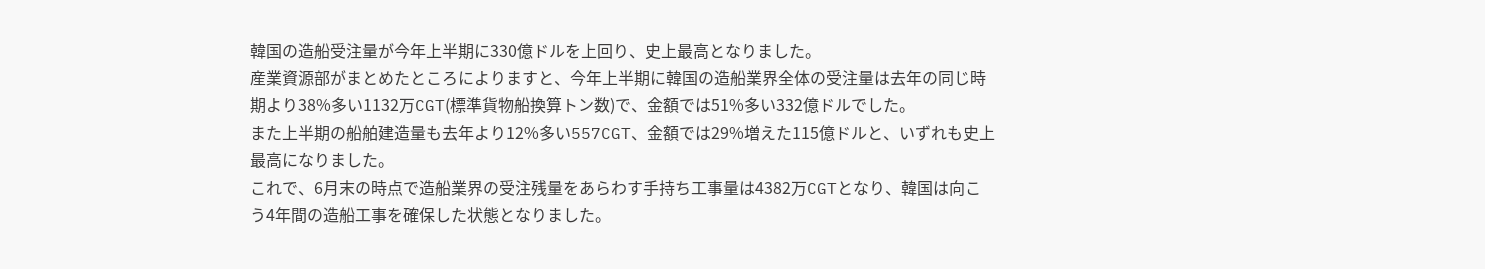韓国の造船受注量が今年上半期に330億ドルを上回り、史上最高となりました。
産業資源部がまとめたところによりますと、今年上半期に韓国の造船業界全体の受注量は去年の同じ時期より38%多い1132万CGT(標準貨物船換算トン数)で、金額では51%多い332億ドルでした。
また上半期の船舶建造量も去年より12%多い557CGT、金額では29%増えた115億ドルと、いずれも史上最高になりました。
これで、6月末の時点で造船業界の受注残量をあらわす手持ち工事量は4382万CGTとなり、韓国は向こう4年間の造船工事を確保した状態となりました。